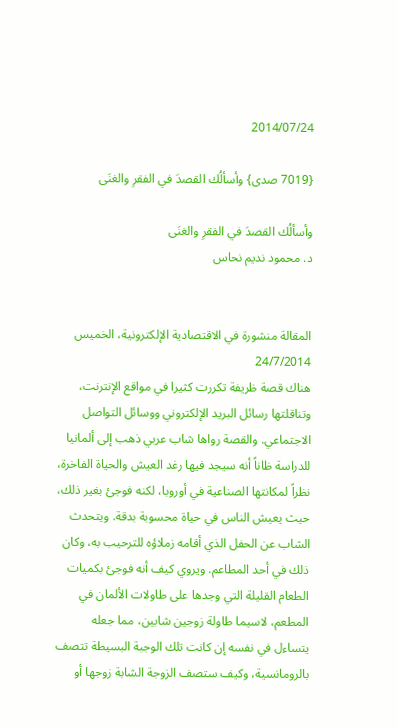2014/07/24

{7019 صدى} وأسألُك القصدَ في الفقرِ والغنَى

وأسألُك القصدَ في الفقرِ والغنَى
د. محمود نديم نحاس


المقالة منشورة في الاقتصادية الإلكترونية، الخميس 24/7/2014
هناك قصة ظريفة تكررت كثيرا في مواقع الإنترنت، وتناقلتها رسائل البريد الإلكتروني ووسائل التواصل الاجتماعي. والقصة رواها شاب عربي ذهب إلى ألمانيا للدراسة ظاناً أنه سيجد فيها رغد العيش والحياة الفاخرة، نظراً لمكانتها الصناعية في أوروبا، لكنه فوجئ بغير ذلك، حيث يعيش الناس في حياة محسوبة بدقة. ويتحدث الشاب عن الحفل الذي أقامه زملاؤه للترحيب به، وكان ذلك في أحد المطاعم. ويروي كيف أنه فوجئ بكميات الطعام القليلة التي وجدها على طاولات الألمان في المطعم، لاسيما طاولة زوجين شابين، مما جعله يتساءل في نفسه إن كانت تلك الوجبة البسيطة تتصف بالرومانسية، وكيف ستصف الزوجة الشابة زوجها أو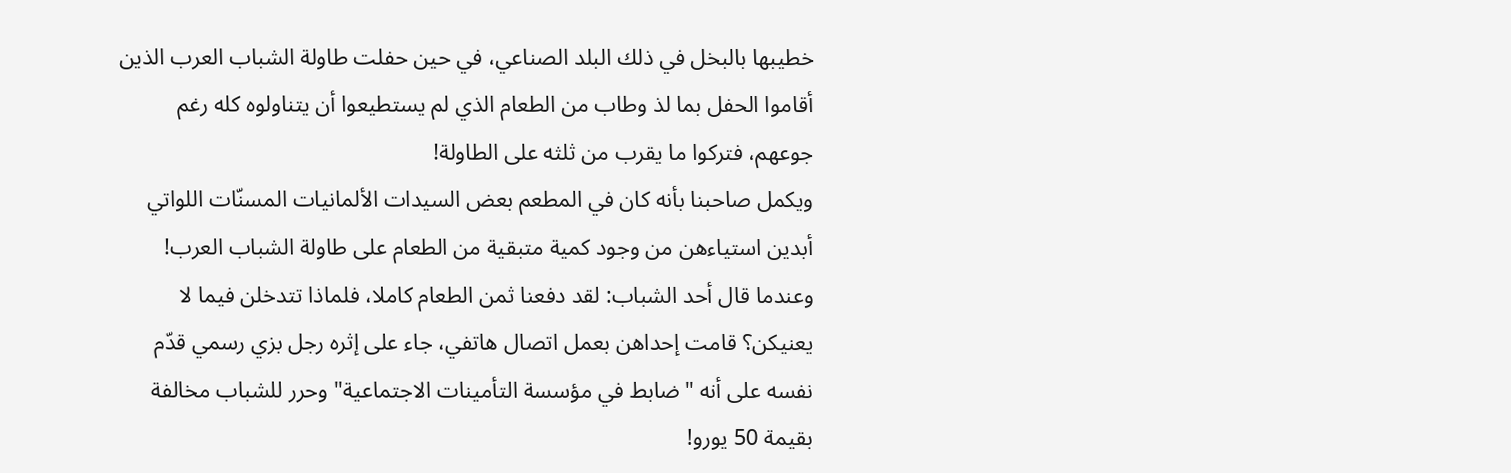خطيبها بالبخل في ذلك البلد الصناعي، في حين حفلت طاولة الشباب العرب الذين أقاموا الحفل بما لذ وطاب من الطعام الذي لم يستطيعوا أن يتناولوه كله رغم جوعهم، فتركوا ما يقرب من ثلثه على الطاولة!
ويكمل صاحبنا بأنه كان في المطعم بعض السيدات الألمانيات المسنّات اللواتي أبدين استياءهن من وجود كمية متبقية من الطعام على طاولة الشباب العرب! وعندما قال أحد الشباب: لقد دفعنا ثمن الطعام كاملا، فلماذا تتدخلن فيما لا يعنيكن؟ قامت إحداهن بعمل اتصال هاتفي، جاء على إثره رجل بزي رسمي قدّم نفسه على أنه "ضابط في مؤسسة التأمينات الاجتماعية" وحرر للشباب مخالفة بقيمة 50 يورو!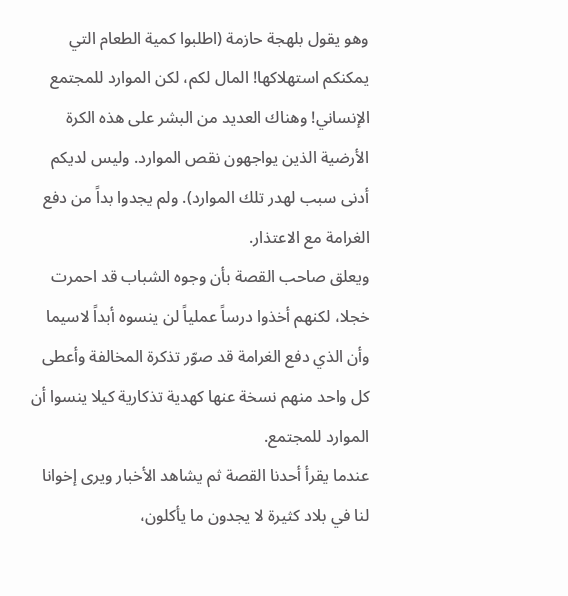وهو يقول بلهجة حازمة (اطلبوا كمية الطعام التي يمكنكم استهلاكها! المال لكم، لكن الموارد للمجتمع الإنساني! وهناك العديد من البشر على هذه الكرة الأرضية الذين يواجهون نقص الموارد. وليس لديكم أدنى سبب لهدر تلك الموارد). ولم يجدوا بداً من دفع الغرامة مع الاعتذار.
ويعلق صاحب القصة بأن وجوه الشباب قد احمرت خجلا، لكنهم أخذوا درساً عملياً لن ينسوه أبداً لاسيما وأن الذي دفع الغرامة قد صوّر تذكرة المخالفة وأعطى كل واحد منهم نسخة عنها كهدية تذكارية كيلا ينسوا أن الموارد للمجتمع.
عندما يقرأ أحدنا القصة ثم يشاهد الأخبار ويرى إخوانا لنا في بلاد كثيرة لا يجدون ما يأكلون،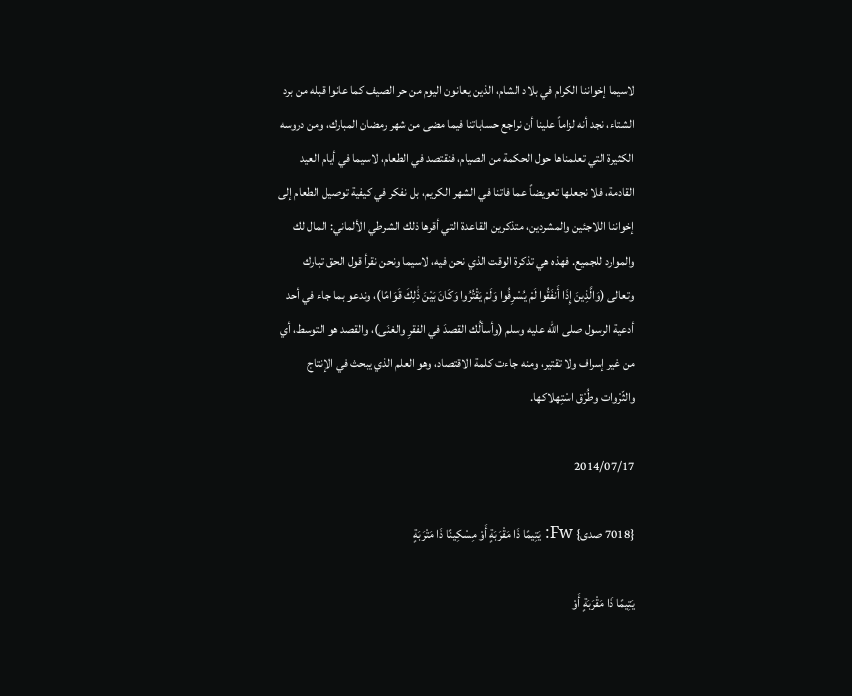لاسيما إخواننا الكرام في بلاد الشام، الذين يعانون اليوم من حر الصيف كما عانوا قبله من برد الشتاء، نجد أنه لزاماً علينا أن نراجع حساباتنا فيما مضى من شهر رمضان المبارك، ومن دروسه الكثيرة التي تعلمناها حول الحكمة من الصيام، فنقتصد في الطعام، لاسيما في أيام العيد القادمة، فلا نجعلها تعويضاً عما فاتنا في الشهر الكريم، بل نفكر في كيفية توصيل الطعام إلى إخواننا اللاجئين والمشردين، متذكرين القاعدة التي أقرها ذلك الشرطي الألماني: المال لك والموارد للجميع. فهذه هي تذكرة الوقت الذي نحن فيه، لاسيما ونحن نقرأ قول الحق تبارك وتعالى (وَالَّذِينَ إِذَا أَنفَقُوا لَمْ يُسْرِفُوا وَلَمْ يَقْتُرُوا وَكَانَ بَيْنَ ذَٰلِكَ قَوَامًا)، وندعو بما جاء في أحد أدعية الرسول صلى الله عليه وسلم (وأسألُك القصدَ في الفقرِ والغنَى)، والقصد هو التوسط، أي من غير إسراف ولا تقتير، ومنه جاءت كلمة الاقتصاد، وهو العلم الذي يبحث في الإنتاج والثّرْوات وطُرْق اسْتِهلاكها.

2014/07/17

{7018 صدى} Fw: يَتِيمًا ذَا مَقْرَبَةٍ أَوْ مِسْكِينًا ذَا مَتْرَبَةٍ

يَتِيمًا ذَا مَقْرَبَةٍ أَوْ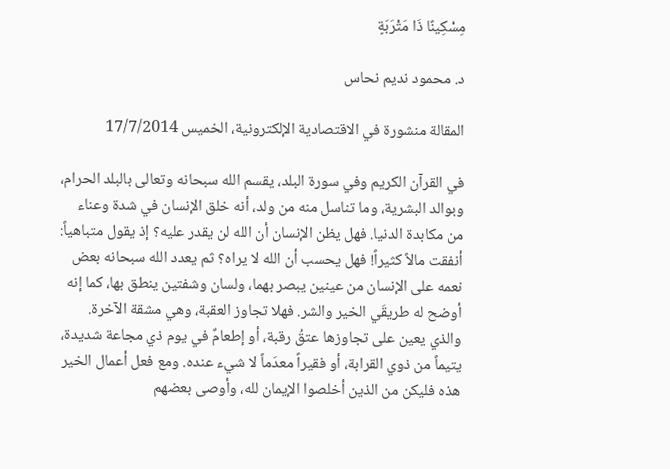مِسْكِينًا ذَا مَتْرَبَةٍ

د. محمود نديم نحاس

المقالة منشورة في الاقتصادية الإلكترونية، الخميس 17/7/2014

في القرآن الكريم وفي سورة البلد، يقسم الله سبحانه وتعالى بالبلد الحرام، وبوالد البشرية، وما تناسل منه من ولد، أنه خلق الإنسان في شدة وعناء من مكابدة الدنيا. فهل يظن الإنسان أن الله لن يقدر عليه؟ إذ يقول متباهياً: أنفقت مالاً كثيراً! فهل يحسب أن الله لا يراه؟ ثم يعدد الله سبحانه بعض نعمه على الإنسان من عينين يبصر بهما، ولسان وشفتين ينطق بها، كما إنه أوضح له طريقَي الخير والشر. فهلا تجاوز العقبة، وهي مشقة الآخرة. والذي يعين على تجاوزها عتقُ رقبة، أو إطعامٌ في يوم ذي مجاعة شديدة، يتيماً من ذوي القرابة، أو فقيراً معدَماً لا شيء عنده. ومع فعل أعمال الخير هذه فليكن من الذين أخلصوا الإيمان لله، وأوصى بعضهم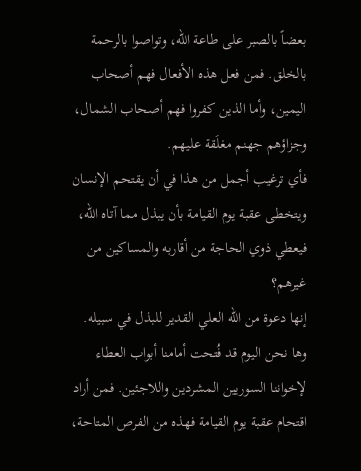بعضاً بالصبر على طاعة الله، وتواصوا بالرحمة بالخلق. فمن فعل هذه الأفعال فهم أصحاب اليمين، وأما الذين كفروا فهم أصحاب الشمال، وجزاؤهم جهنم مغلَقة عليهم.
فأي ترغيب أجمل من هذا في أن يقتحم الإنسان ويتخطى عقبة يوم القيامة بأن يبذل مما آتاه الله، فيعطي ذوي الحاجة من أقاربه والمساكين من غيرهم؟
إنها دعوة من الله العلي القدير للبذل في سبيله. وها نحن اليوم قد فُتحت أمامنا أبواب العطاء لإخواننا السوريين المشردين واللاجئين. فمن أراد اقتحام عقبة يوم القيامة فهذه من الفرص المتاحة،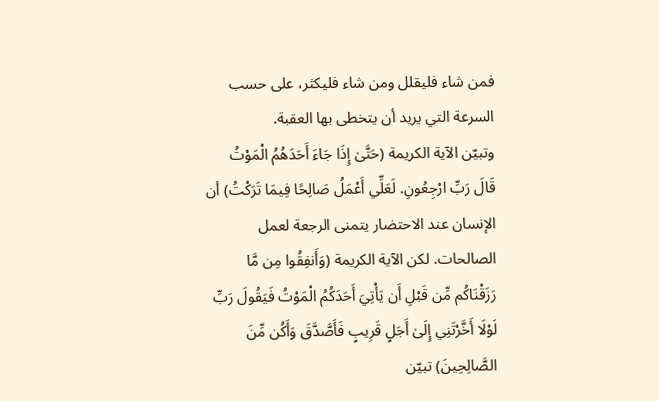فمن شاء فليقلل ومن شاء فليكثر، على حسب السرعة التي يريد أن يتخطى بها العقبة.
وتبيّن الآية الكريمة (حَتَّىٰ إِذَا جَاءَ أَحَدَهُمُ الْمَوْتُ قَالَ رَبِّ ارْجِعُونِ. لَعَلِّي أَعْمَلُ صَالِحًا فِيمَا تَرَكْتُ) أن الإنسان عند الاحتضار يتمنى الرجعة لعمل الصالحات. لكن الآية الكريمة (وَأَنفِقُوا مِن مَّا رَزَقْنَاكُم مِّن قَبْلِ أَن يَأْتِيَ أَحَدَكُمُ الْمَوْتُ فَيَقُولَ رَبِّ لَوْلَا أَخَّرْتَنِي إِلَىٰ أَجَلٍ قَرِيبٍ فَأَصَّدَّقَ وَأَكُن مِّنَ الصَّالِحِينَ) تبيّن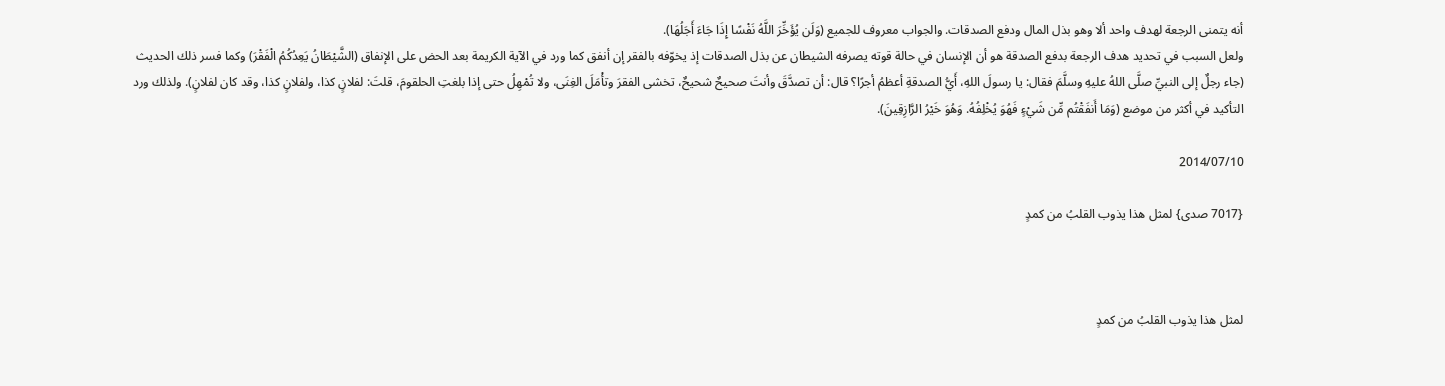أنه يتمنى الرجعة لهدف واحد ألا وهو بذل المال ودفع الصدقات. والجواب معروف للجميع (وَلَن يُؤَخِّرَ اللَّهُ نَفْسًا إِذَا جَاءَ أَجَلُهَا).
ولعل السبب في تحديد هدف الرجعة بدفع الصدقة هو أن الإنسان في حالة قوته يصرفه الشيطان عن بذل الصدقات إذ يخوّفه بالفقر إن أنفق كما ورد في الآية الكريمة بعد الحض على الإنفاق (الشَّيْطَانُ يَعِدُكُمُ الْفَقْرَ) وكما فسر ذلك الحديث (جاء رجلٌ إلى النبيِّ صلَّى اللهُ عليهِ وسلَّمَ فقال: يا رسولَ اللهِ، أَيُّ الصدقةِ أعظمُ أجرًا؟ قال: أن تصدَّقَ وأنتَ صحيحٌ شحيحٌ، تخشى الفقرَ وتأْمَلَ الغِنَى، ولا تُمْهِلُ حتى إذا بلغتِ الحلقومَ، قلتَ: لفلانٍ كذا، ولفلانٍ كذا، وقد كان لفلانٍ). ولذلك ورد التأكيد في أكثر من موضع (وَمَا أَنفَقْتُم مِّن شَيْءٍ فَهُوَ يُخْلِفُهُ. وَهُوَ خَيْرُ الرَّازِقِينَ).

2014/07/10

{7017 صدى} لمثل هذا يذوب القلبُ من كمدٍ



لمثل هذا يذوب القلبُ من كمدٍ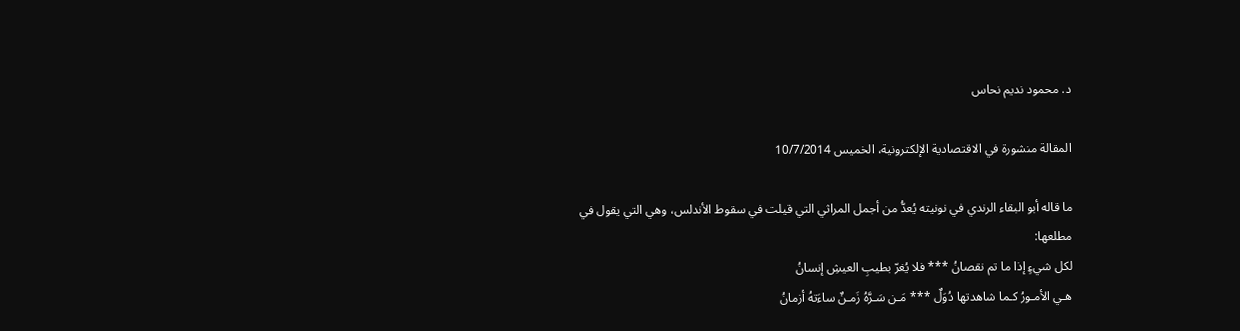د. محمود نديم نحاس

المقالة منشورة في الاقتصادية الإلكترونية، الخميس 10/7/2014

ما قاله أبو البقاء الرندي في نونيته يُعدُّ من أجمل المراثي التي قيلت في سقوط الأندلس، وهي التي يقول في مطلعها:
لكل شيءٍ إذا ما تم نقصانُ *** فلا يُغرّ بطيبِ العيشِ إنسانُ
هـي الأمـورُ كـما شاهدتها دُوَلٌ *** مَـن سَـرَّهُ زَمـنٌ ساءَتهُ أزمانُ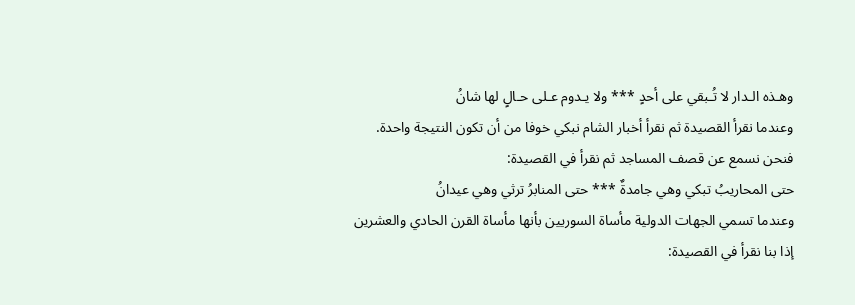وهـذه الـدار لا تُـبقي على أحدٍ *** ولا يـدوم عـلى حـالٍ لها شانُ
وعندما نقرأ القصيدة ثم نقرأ أخبار الشام نبكي خوفا من أن تكون النتيجة واحدة. فنحن نسمع عن قصف المساجد ثم نقرأ في القصيدة:
حتى المحاريبُ تبكي وهي جامدةٌ *** حتى المنابرُ ترثي وهي عيدانُ
وعندما تسمي الجهات الدولية مأساة السوريين بأنها مأساة القرن الحادي والعشرين إذا بنا نقرأ في القصيدة: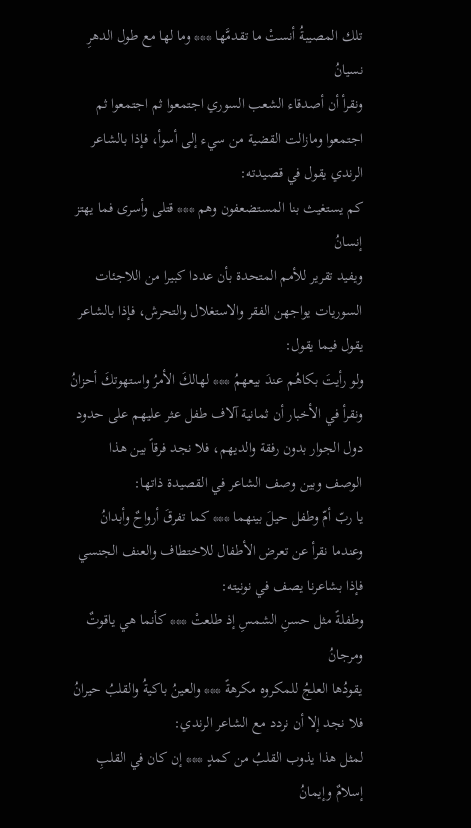تلك المصيبةُ أنستْ ما تقدمَّها *** وما لها مع طول الدهرِ نسيانُ
ونقرأ أن أصدقاء الشعب السوري اجتمعوا ثم اجتمعوا ثم اجتمعوا ومازالت القضية من سيء إلى أسوأ، فإذا بالشاعر الرندي يقول في قصيدته:
كم يستغيث بنا المستضعفون وهم *** قتلى وأسرى فما يهتز إنسانُ
ويفيد تقرير للأمم المتحدة بأن عددا كبيرا من اللاجئات السوريات يواجهن الفقر والاستغلال والتحرش، فإذا بالشاعر يقول فيما يقول:
ولو رأيتَ بكاهُم عندَ بيعهمُ *** لهالكَ الأمرُ واستهوتكَ أحزانُ
ونقرأ في الأخبار أن ثمانية آلاف طفل عثر عليهم على حدود دول الجوار بدون رفقة والديهم، فلا نجد فرقاً بين هذا الوصف وبين وصف الشاعر في القصيدة ذاتها:
يا ربّ أمّ وطفل حيلَ بينهما *** كما تفرقَ أرواحٌ وأبدانُ
وعندما نقرأ عن تعرض الأطفال للاختطاف والعنف الجنسي فإذا بشاعرنا يصف في نونيته:
وطفلةً مثل حسنِ الشمسِ إذ طلعتْ *** كأنما هي ياقوتٌ ومرجانُ
يقودُها العلجُ للمكروه مكرهةً *** والعينُ باكيةُ والقلبُ حيرانُ
فلا نجد إلا أن نردد مع الشاعر الرندي:
لمثل هذا يذوب القلبُ من كمدٍ *** إن كان في القلبِ إسلامٌ وإيمانُ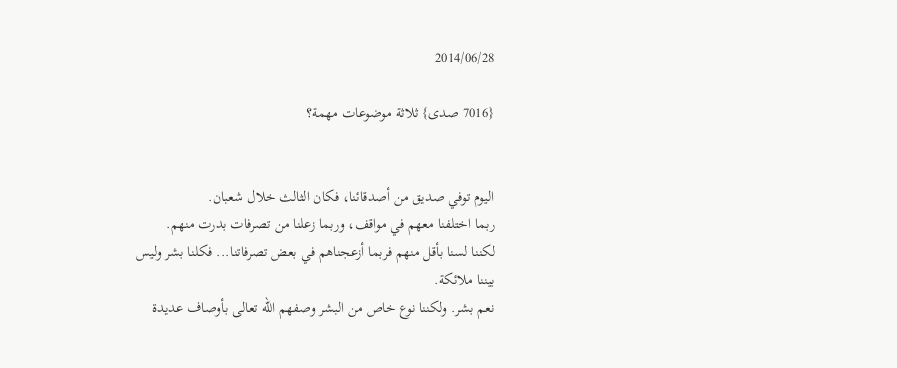2014/06/28

{7016 صدى} ثلاثة موضوعات مهمة؟


اليوم توفي صديق من أصدقائنا، فكان الثالث خلال شعبان.
ربما اختلفنا معهم في مواقف، وربما زعلنا من تصرفات بدرت منهم.
لكننا لسنا بأقل منهم فربما أزعجناهم في بعض تصرفاتنا... فكلنا بشر وليس بيننا ملائكة.
نعم بشر. ولكننا نوع خاص من البشر وصفهم الله تعالى بأوصاف عديدة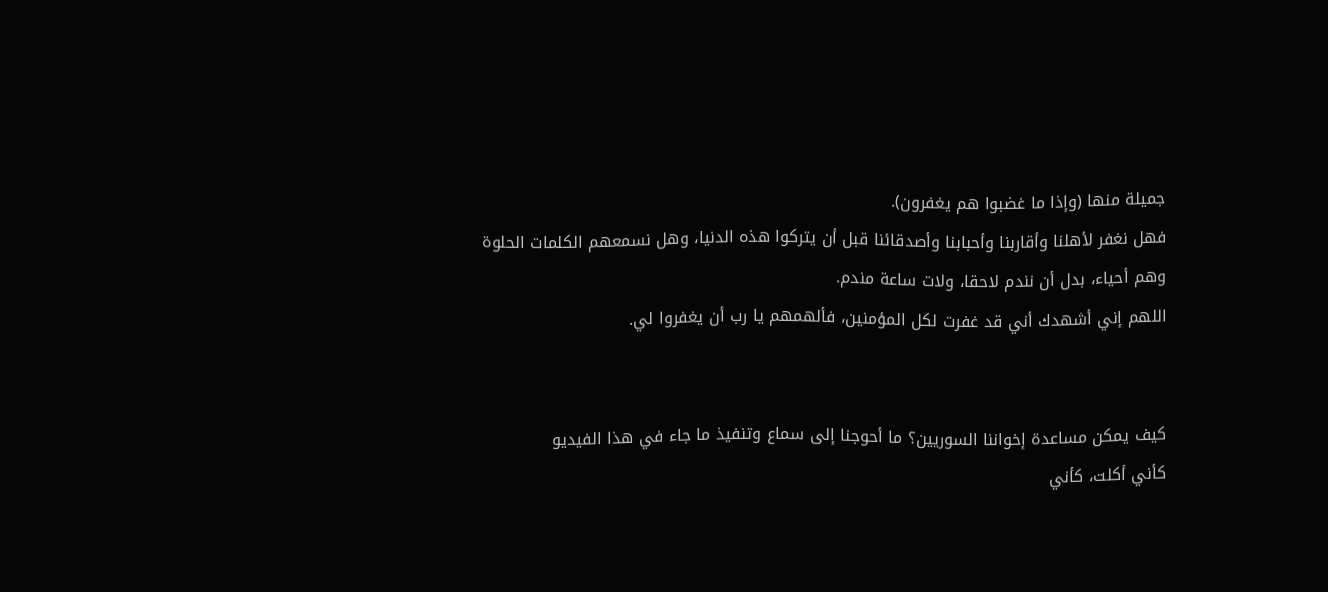جميلة منها (وإذا ما غضبوا هم يغفرون).
فهل نغفر لأهلنا وأقاربنا وأحبابنا وأصدقائنا قبل أن يتركوا هذه الدنيا، وهل نسمعهم الكلمات الحلوة وهم أحياء، بدل أن نندم لاحقا، ولات ساعة مندم.
اللهم إني أشهدك أني قد غفرت لكل المؤمنين، فألهمهم يا رب أن يغفروا لي.


كيف يمكن مساعدة إخواننا السوريين؟ ما أحوجنا إلى سماع وتنفيذ ما جاء في هذا الفيديو
كأني أكلت، كأني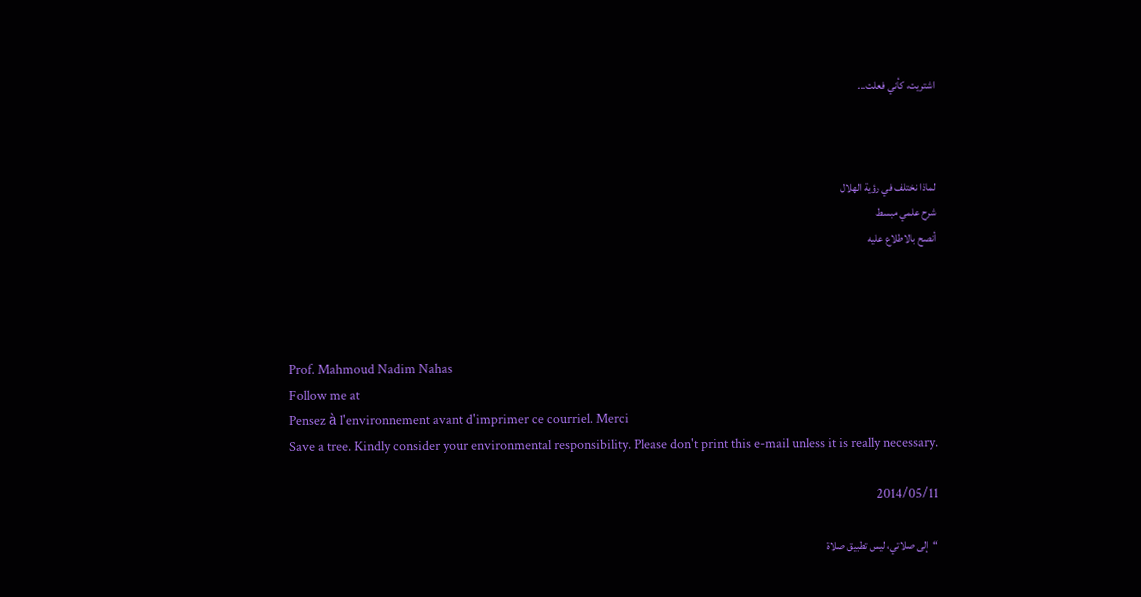اشتريت، كأني فعلت...



لماذا نختلف في رؤية الهلال
شرح علمي مبسط
أنصح بالاطلاع عليه




Prof. Mahmoud Nadim Nahas
Follow me at
Pensez à l'environnement avant d'imprimer ce courriel. Merci
Save a tree. Kindly consider your environmental responsibility. Please don't print this e-mail unless it is really necessary.

2014/05/11

“إلى صلاتي، ليس تطبيق صلاة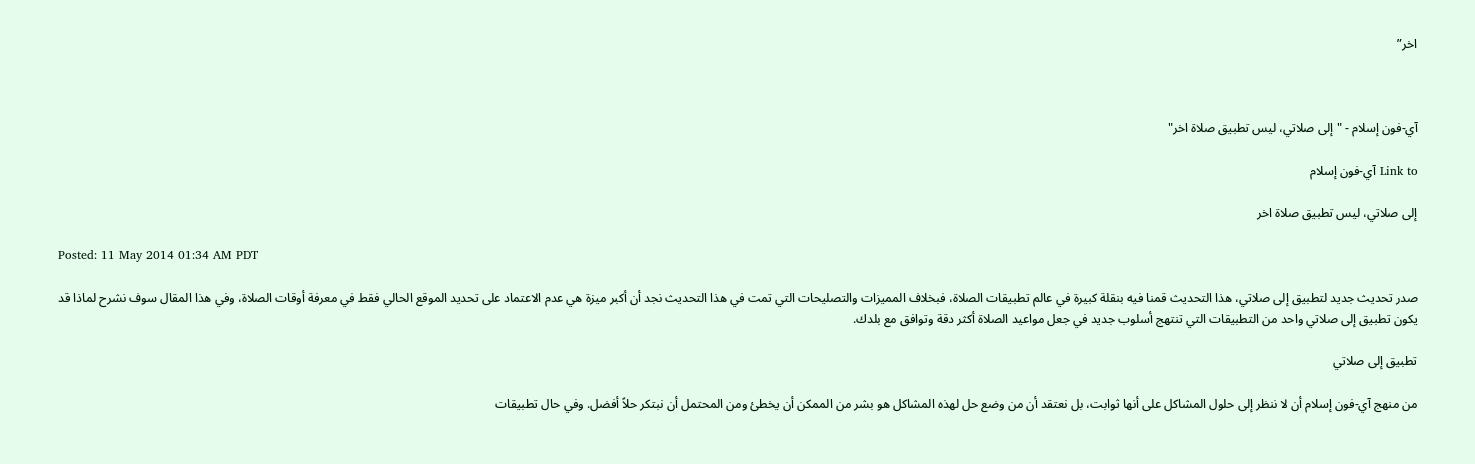اخر”



آي-فون إسلام - "إلى صلاتي، ليس تطبيق صلاة اخر"

Link to آي-فون إسلام

إلى صلاتي، ليس تطبيق صلاة اخر

Posted: 11 May 2014 01:34 AM PDT

صدر تحديث جديد لتطبيق إلى صلاتي، هذا التحديث قمنا فيه بنقلة كبيرة في عالم تطبيقات الصلاة، فبخلاف المميزات والتصليحات التي تمت في هذا التحديث نجد أن أكبر ميزة هي عدم الاعتماد على تحديد الموقع الحالي فقط في معرفة أوقات الصلاة، وفي هذا المقال سوف نشرح لماذا قد يكون تطبيق إلى صلاتي واحد من التطبيقات التي تنتهج أسلوب جديد في جعل مواعيد الصلاة أكثر دقة وتوافق مع بلدك.

تطبيق إلى صلاتي

من منهج آي-فون إسلام أن لا ننظر إلى حلول المشاكل على أنها ثوابت، بل نعتقد أن من وضع حل لهذه المشاكل هو بشر من الممكن أن يخطئ ومن المحتمل أن نبتكر حلاً أفضل. وفي حال تطبيقات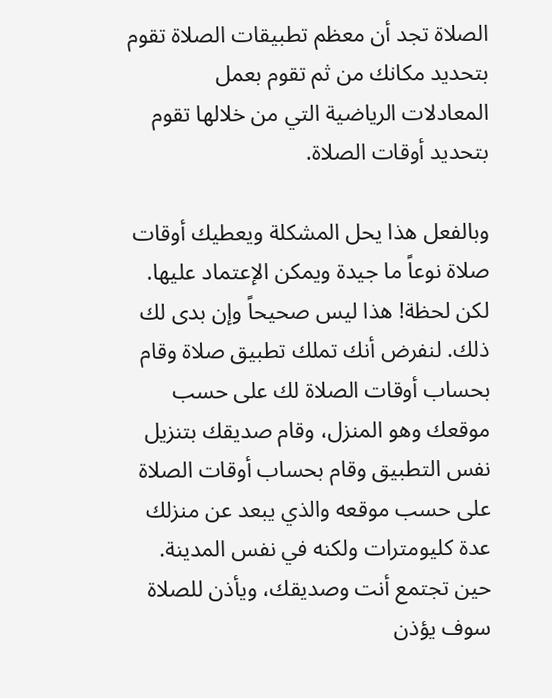الصلاة تجد أن معظم تطبيقات الصلاة تقوم بتحديد مكانك من ثم تقوم بعمل المعادلات الرياضية التي من خلالها تقوم بتحديد أوقات الصلاة.

وبالفعل هذا يحل المشكلة ويعطيك أوقات صلاة نوعاً ما جيدة ويمكن الإعتماد عليها. لكن لحظة! هذا ليس صحيحاً وإن بدى لك ذلك. لنفرض أنك تملك تطبيق صلاة وقام بحساب أوقات الصلاة لك على حسب موقعك وهو المنزل، وقام صديقك بتنزيل نفس التطبيق وقام بحساب أوقات الصلاة على حسب موقعه والذي يبعد عن منزلك عدة كليومترات ولكنه في نفس المدينة. حين تجتمع أنت وصديقك، ويأذن للصلاة سوف يؤذن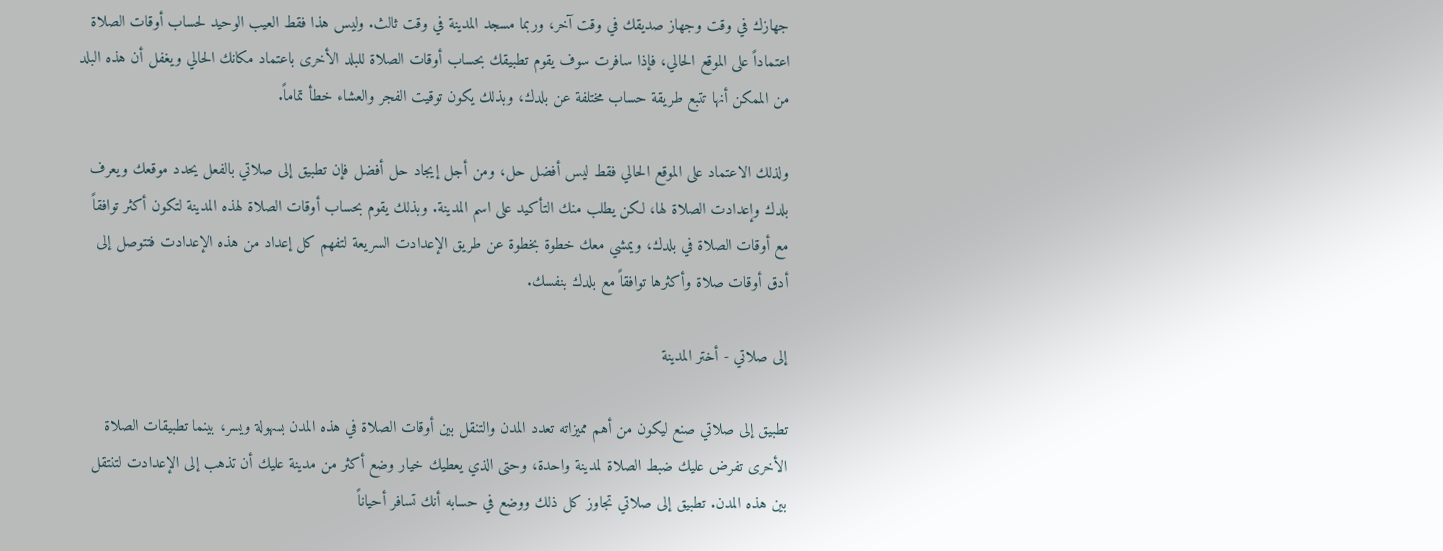جهازك في وقت وجهاز صديقك في وقت آخر، وربما مسجد المدينة في وقت ثالث. وليس هذا فقط العيب الوحيد لحساب أوقات الصلاة اعتماداً على الموقع الحالي، فإذا سافرت سوف يقوم تطبيقك بحساب أوقات الصلاة للبلد الأخرى باعتماد مكانك الحالي ويغفل أن هذه البلد من الممكن أنها تتبع طريقة حساب مختلفة عن بلدك، وبذلك يكون توقيت الفجر والعشاء خطأ تماماً.

ولذلك الاعتماد على الموقع الحالي فقط ليس أفضل حل، ومن أجل إيجاد حل أفضل فإن تطبيق إلى صلاتي بالفعل يحدد موقعك ويعرف بلدك وإعدادت الصلاة لها، لكن يطلب منك التأكيد على اسم المدينة. وبذلك يقوم بحساب أوقات الصلاة لهذه المدينة لتكون أكثر توافقاً مع أوقات الصلاة في بلدك، ويمشي معك خطوة بخطوة عن طريق الإعدادت السريعة لتفهم كل إعداد من هذه الإعدادت فتتوصل إلى أدق أوقات صلاة وأكثرها توافقاً مع بلدك بنفسك.

إلى صلاتي - أختر المدينة

تطبيق إلى صلاتي صنع ليكون من أهم مميزاته تعدد المدن والتنقل بين أوقات الصلاة في هذه المدن بسهولة ويسر، بينما تطبيقات الصلاة الأخرى تفرض عليك ضبط الصلاة لمدينة واحدة، وحتى الذي يعطيك خيار وضع أكثر من مدينة عليك أن تذهب إلى الإعدادت لتنتقل بين هذه المدن. تطبيق إلى صلاتي تجاوز كل ذلك ووضع في حسابه أنك تسافر أحياناً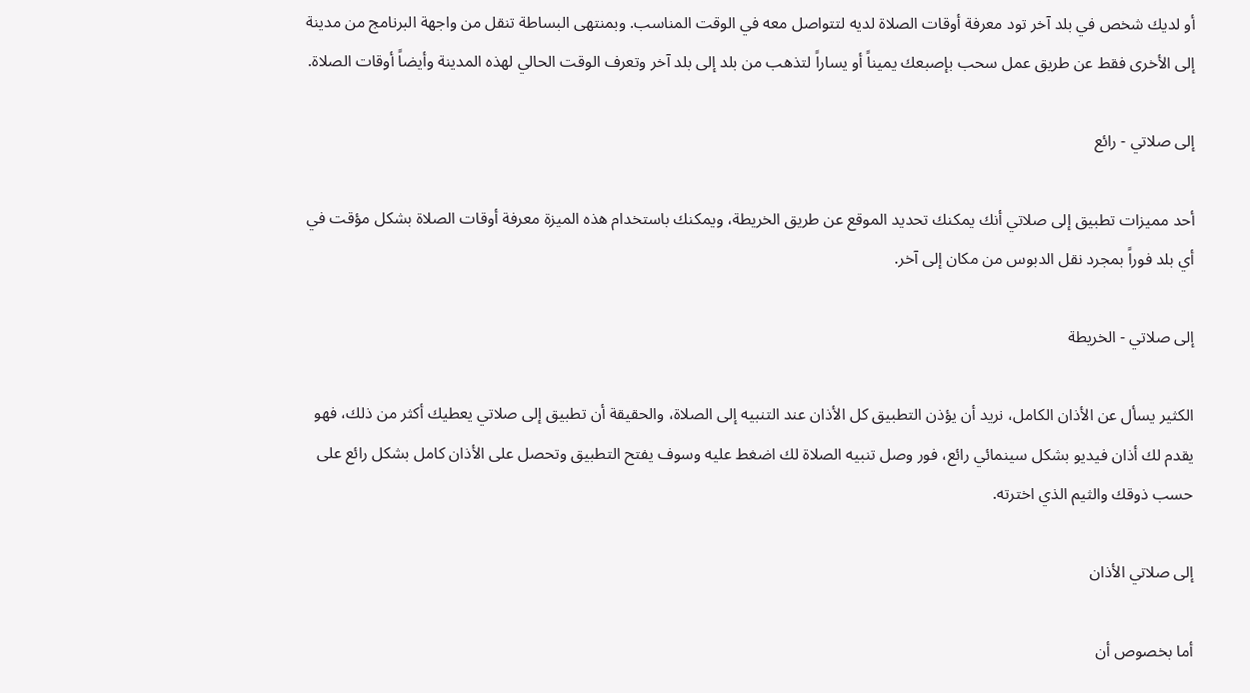أو لديك شخص في بلد آخر تود معرفة أوقات الصلاة لديه لتتواصل معه في الوقت المناسب. وبمنتهى البساطة تنقل من واجهة البرنامج من مدينة إلى الأخرى فقط عن طريق عمل سحب بإصبعك يميناً أو يساراً لتذهب من بلد إلى بلد آخر وتعرف الوقت الحالي لهذه المدينة وأيضاً أوقات الصلاة.

إلى صلاتي - رائع

أحد مميزات تطبيق إلى صلاتي أنك يمكنك تحديد الموقع عن طريق الخريطة، ويمكنك باستخدام هذه الميزة معرفة أوقات الصلاة بشكل مؤقت في أي بلد فوراً بمجرد نقل الدبوس من مكان إلى آخر.

إلى صلاتي - الخريطة

الكثير يسأل عن الأذان الكامل، نريد أن يؤذن التطبيق كل الأذان عند التنبيه إلى الصلاة، والحقيقة أن تطبيق إلى صلاتي يعطيك أكثر من ذلك، فهو يقدم لك أذان فيديو بشكل سينمائي رائع، فور وصل تنبيه الصلاة لك اضغط عليه وسوف يفتح التطبيق وتحصل على الأذان كامل بشكل رائع على حسب ذوقك والثيم الذي اخترته.

إلى صلاتي الأذان

أما بخصوص أن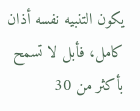يكون التنبيه نفسه أذان كامل، فأبل لا تسمح بأكثر من 30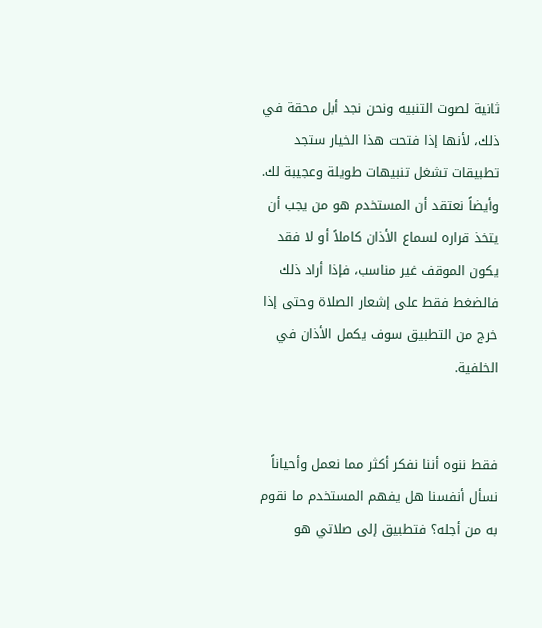ثانية لصوت التنبيه ونحن نجد أبل محقة في ذلك، لأنها إذا فتحت هذا الخيار ستجد تطبيقات تشغل تنبيهات طويلة وعجيبة لك. وأيضاً نعتقد أن المستخدم هو من يجب أن يتخذ قراره لسماع الأذان كاملاً أو لا فقد يكون الموقف غير مناسب، فإذا أراد ذلك فالضغط فقط على إشعار الصلاة وحتى إذا خرج من التطبيق سوف يكمل الأذان في الخلفية.


فقط ننوه أننا نفكر أكثر مما نعمل وأحياناً نسأل أنفسنا هل يفهم المستخدم ما نقوم به من أجله؟ فتطبيق إلى صلاتي هو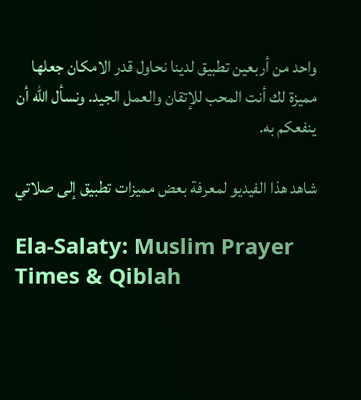واحد من أربعين تطبيق لدينا نحاول قدر الامكان جعلها مميزة لك أنت المحب للإتقان والعمل الجيد. ونسأل الله أن ينفعكم به.

شاهد هذا الفيديو لمعرفة بعض مميزات تطبيق إلى صلاتي

Ela-Salaty: Muslim Prayer Times & Qiblah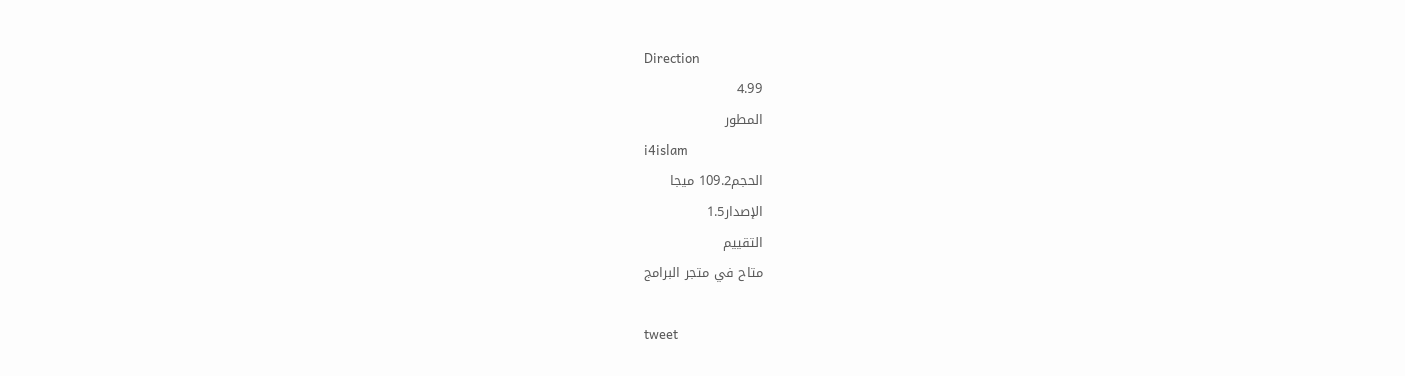Direction
4.99
المطور
i4islam
الحجم109.2 ميجا
الإصدار1.5
التقييم
متاح في متجر البرامج

tweet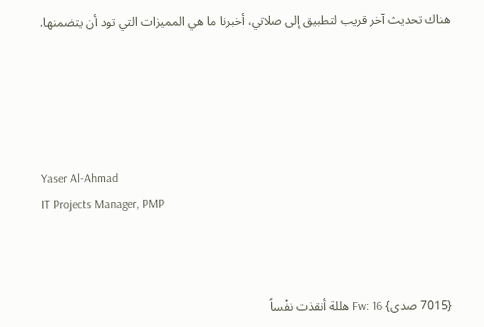هناك تحديث آخر قريب لتطبيق إلى صلاتي، أخبرنا ما هي المميزات التي تود أن يتضمنها.





Yaser Al-Ahmad
IT Projects Manager, PMP



{7015 صدى} Fw: 16 هللة أنقذت نفْساً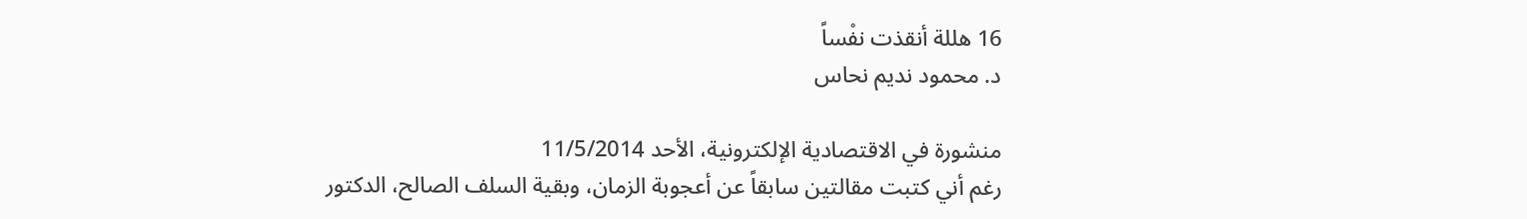16 هللة أنقذت نفْساً
د. محمود نديم نحاس

منشورة في الاقتصادية الإلكترونية، الأحد 11/5/2014
رغم أني كتبت مقالتين سابقاً عن أعجوبة الزمان، وبقية السلف الصالح، الدكتور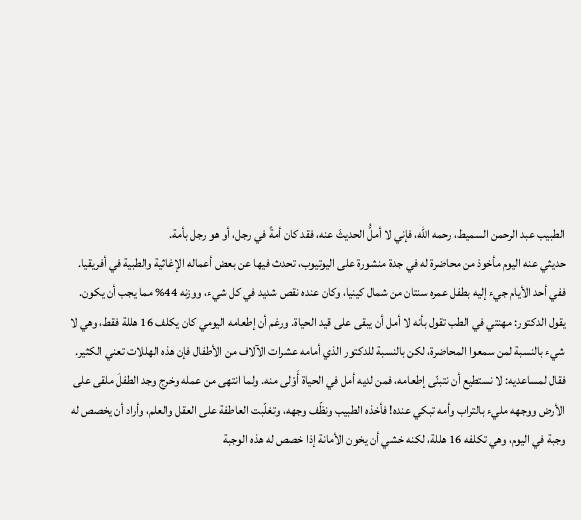الطبيب عبد الرحمن السميط، رحمه الله، فإني لا أملُّ الحديثَ عنه، فقد كان أمةً في رجل، أو هو رجل بأمة.
حديثي عنه اليوم مأخوذ من محاضرة له في جدة منشورة على اليوتيوب، تحدث فيها عن بعض أعماله الإغاثية والطبية في أفريقيا. ففي أحد الأيام جيء إليه بطفل عمره سنتان من شمال كينيا، وكان عنده نقص شديد في كل شيء، ووزنه 44% مما يجب أن يكون. يقول الدكتور: مهنتي في الطب تقول بأنه لا أمل أن يبقى على قيد الحياة. ورغم أن إطعامه اليومي كان يكلف 16 هللة فقط، وهي لا شيء بالنسبة لمن سمعوا المحاضرة، لكن بالنسبة للدكتور الذي أمامه عشرات الآلاف من الأطفال فإن هذه الهللات تعني الكثير. فقال لمساعديه: لا نستطيع أن نتبنّى إطعامه، فمن لديه أمل في الحياة أَوْلى منه. ولما انتهى من عمله وخرج وجد الطفلَ ملقى على الأرض ووجهه مليء بالتراب وأمه تبكي عنده! فأخذه الطبيب ونظّف وجهه، وتغلّبت العاطفة على العقل والعلم، وأراد أن يخصص له وجبة في اليوم، وهي تكلفه 16 هللة، لكنه خشي أن يخون الأمانة إذا خصص له هذه الوجبة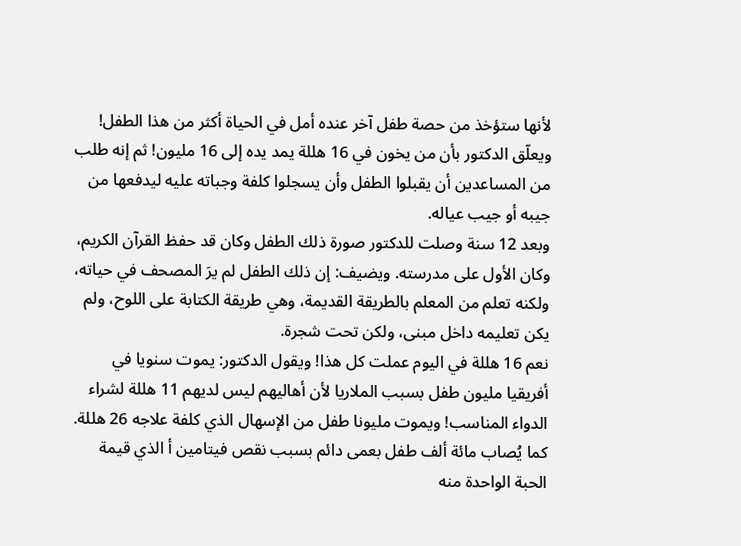لأنها ستؤخذ من حصة طفل آخر عنده أمل في الحياة أكثر من هذا الطفل! ويعلّق الدكتور بأن من يخون في 16 هللة يمد يده إلى 16 مليون! ثم إنه طلب من المساعدين أن يقبلوا الطفل وأن يسجلوا كلفة وجباته عليه ليدفعها من جيبه أو جيب عياله.
وبعد 12 سنة وصلت للدكتور صورة ذلك الطفل وكان قد حفظ القرآن الكريم، وكان الأول على مدرسته. ويضيف: إن ذلك الطفل لم يرَ المصحف في حياته، ولكنه تعلم من المعلم بالطريقة القديمة، وهي طريقة الكتابة على اللوح، ولم يكن تعليمه داخل مبنى، ولكن تحت شجرة.
نعم 16 هللة في اليوم عملت كل هذا! ويقول الدكتور: يموت سنويا في أفريقيا مليون طفل بسبب الملاريا لأن أهاليهم ليس لديهم 11 هللة لشراء الدواء المناسب! ويموت مليونا طفل من الإسهال الذي كلفة علاجه 26 هللة. كما يُصاب مائة ألف طفل بعمى دائم بسبب نقص فيتامين أ الذي قيمة الحبة الواحدة منه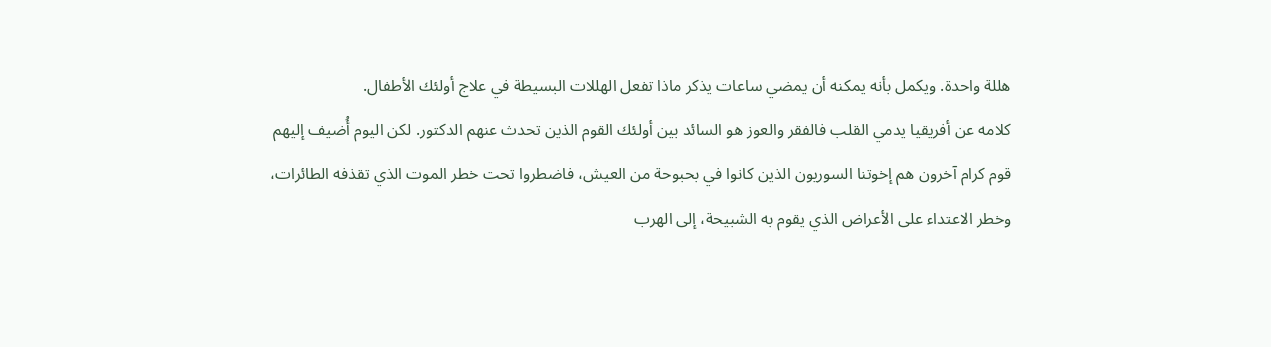هللة واحدة. ويكمل بأنه يمكنه أن يمضي ساعات يذكر ماذا تفعل الهللات البسيطة في علاج أولئك الأطفال.
كلامه عن أفريقيا يدمي القلب فالفقر والعوز هو السائد بين أولئك القوم الذين تحدث عنهم الدكتور. لكن اليوم أُضيف إليهم قوم كرام آخرون هم إخوتنا السوريون الذين كانوا في بحبوحة من العيش، فاضطروا تحت خطر الموت الذي تقذفه الطائرات، وخطر الاعتداء على الأعراض الذي يقوم به الشبيحة، إلى الهرب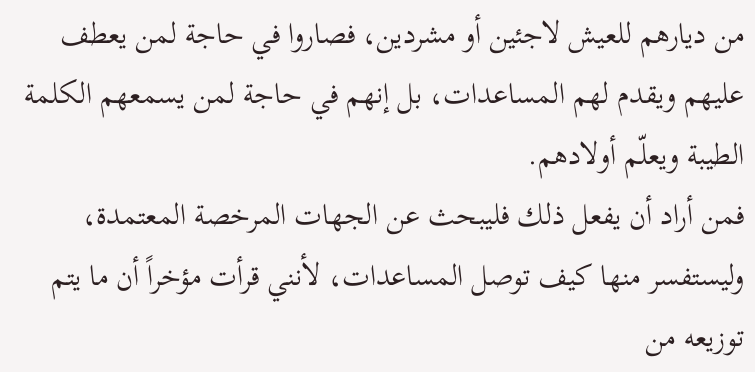من ديارهم للعيش لاجئين أو مشردين، فصاروا في حاجة لمن يعطف عليهم ويقدم لهم المساعدات، بل إنهم في حاجة لمن يسمعهم الكلمة الطيبة ويعلّم أولادهم.
فمن أراد أن يفعل ذلك فليبحث عن الجهات المرخصة المعتمدة، وليستفسر منها كيف توصل المساعدات، لأنني قرأت مؤخراً أن ما يتم توزيعه من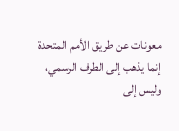معونات عن طريق الأمم المتحدة إنما يذهب إلى الطرف الرسمي، وليس إلى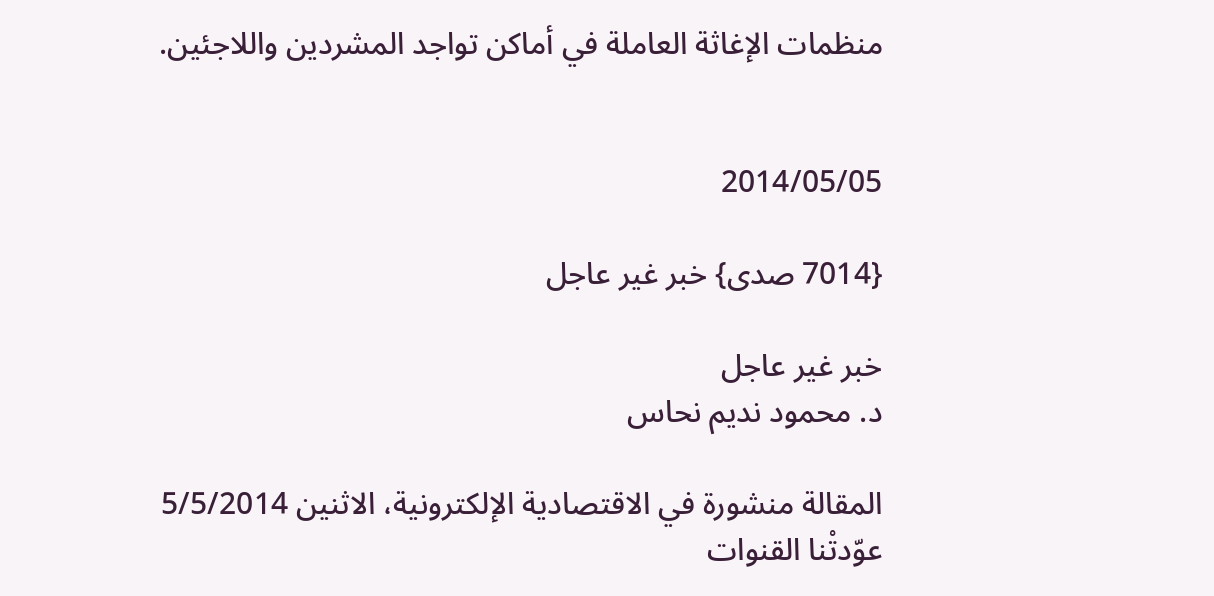منظمات الإغاثة العاملة في أماكن تواجد المشردين واللاجئين.


2014/05/05

{7014 صدى} خبر غير عاجل

خبر غير عاجل
د. محمود نديم نحاس

المقالة منشورة في الاقتصادية الإلكترونية، الاثنين 5/5/2014
عوّدتْنا القنوات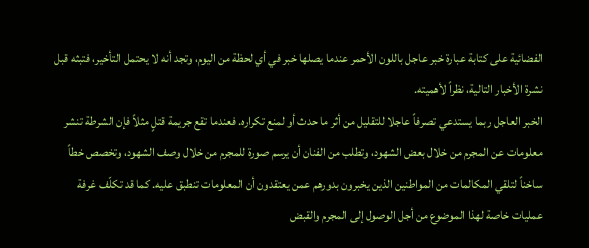الفضائية على كتابة عبارة خبر عاجل باللون الأحمر عندما يصلها خبر في أي لحظة من اليوم، وتجد أنه لا يحتمل التأخير، فتبثه قبل نشرة الأخبار التالية، نظراً لأهميته.
الخبر العاجل ربما يستدعي تصرفاً عاجلا للتقليل من أثر ما حدث أو لمنع تكراره. فعندما تقع جريمة قتلٍ مثلاً فإن الشرطة تنشر معلومات عن المجرم من خلال بعض الشهود، وتطلب من الفنان أن يرسم صورة للمجرم من خلال وصف الشهود، وتخصص خطاً ساخناً لتلقي المكالمات من المواطنين الذين يخبرون بدورهم عمن يعتقدون أن المعلومات تنطبق عليه. كما قد تكلّف غرفة عمليات خاصة لهذا الموضوع من أجل الوصول إلى المجرم والقبض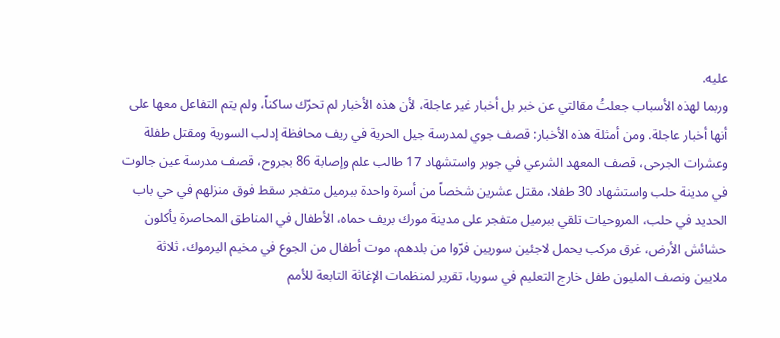عليه.
وربما لهذه الأسباب جعلتُ مقالتي عن خبر بل أخبار غير عاجلة، لأن هذه الأخبار لم تحرّك ساكناً، ولم يتم التفاعل معها على أنها أخبار عاجلة. ومن أمثلة هذه الأخبار: قصف جوي لمدرسة جيل الحرية في ريف محافظة إدلب السورية ومقتل طفلة وعشرات الجرحى، قصف المعهد الشرعي في جوبر واستشهاد 17 طالب علم وإصابة 86 بجروح، قصف مدرسة عين جالوت في مدينة حلب واستشهاد 30 طفلا، مقتل عشرين شخصاً من أسرة واحدة ببرميل متفجر سقط فوق منزلهم في حي باب الحديد في حلب، المروحيات تلقي ببرميل متفجر على مدينة مورك بريف حماه، الأطفال في المناطق المحاصرة يأكلون حشائش الأرض، غرق مركب يحمل لاجئين سوريين فرّوا من بلدهم، موت أطفال من الجوع في مخيم اليرموك، ثلاثة ملايين ونصف المليون طفل خارج التعليم في سوريا، تقرير لمنظمات الإغاثة التابعة للأمم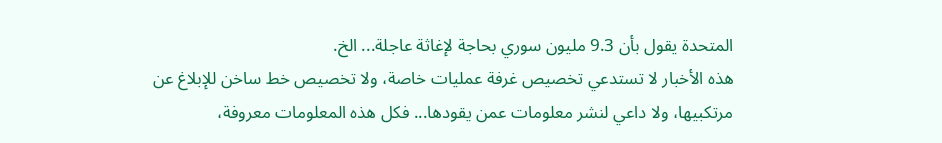المتحدة يقول بأن 9.3 مليون سوري بحاجة لإغاثة عاجلة... الخ.
هذه الأخبار لا تستدعي تخصيص غرفة عمليات خاصة، ولا تخصيص خط ساخن للإبلاغ عن مرتكبيها، ولا داعي لنشر معلومات عمن يقودها... فكل هذه المعلومات معروفة،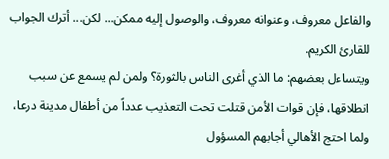والفاعل معروف، وعنوانه معروف، والوصول إليه ممكن... لكن... أترك الجواب للقارئ الكريم.
ويتساءل بعضهم: ما الذي أغرى الناس بالثورة؟ ولمن لم يسمع عن سبب انطلاقها، فإن قوات الأمن قتلت تحت التعذيب عدداً من أطفال مدينة درعا، ولما احتج الأهالي أجابهم المسؤول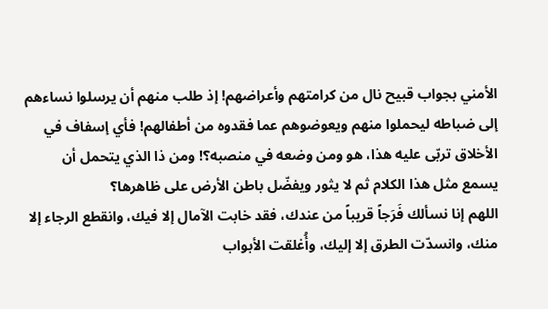الأمني بجواب قبيح نال من كرامتهم وأعراضهم! إذ طلب منهم أن يرسلوا نساءهم إلى ضباطه ليحملوا منهم ويعوضوهم عما فقدوه من أطفالهم! فأي إسفاف في الأخلاق تربّى عليه هذا، هو ومن وضعه في منصبه؟! ومن ذا الذي يتحمل أن يسمع مثل هذا الكلام ثم لا يثور ويفضّل باطن الأرض على ظاهرها؟
اللهم إنا نسألك فَرَجاً قريباً من عندك، فقد خابت الآمال إلا فيك، وانقطع الرجاء إلا منك، وانسدّت الطرق إلا إليك، وأُغلقت الأبواب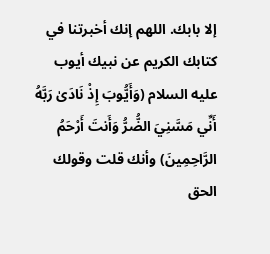إلا بابك. اللهم إنك أخبرتنا في كتابك الكريم عن نبيك أيوب عليه السلام (وَأَيُّوبَ إِذْ نَادَىٰ رَبَّهُ أَنِّي مَسَّنِيَ الضُّرُّ وَأَنتَ أَرْحَمُ الرَّاحِمِينَ) وأنك قلت وقولك الحق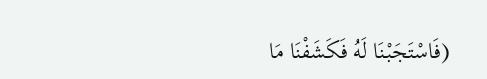(فَاسْتَجَبْنَا لَهُ فَكَشَفْنَا مَا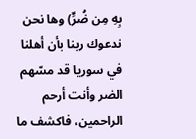بِهِ مِن ضُرٍّ) وها نحن ندعوك ربنا بأن أهلنا في سوريا قد مسّهم الضر وأنت أرحم الراحمين، فاكشف ما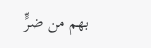بهم من ضرٍّ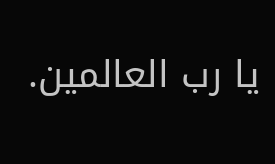يا رب العالمين.